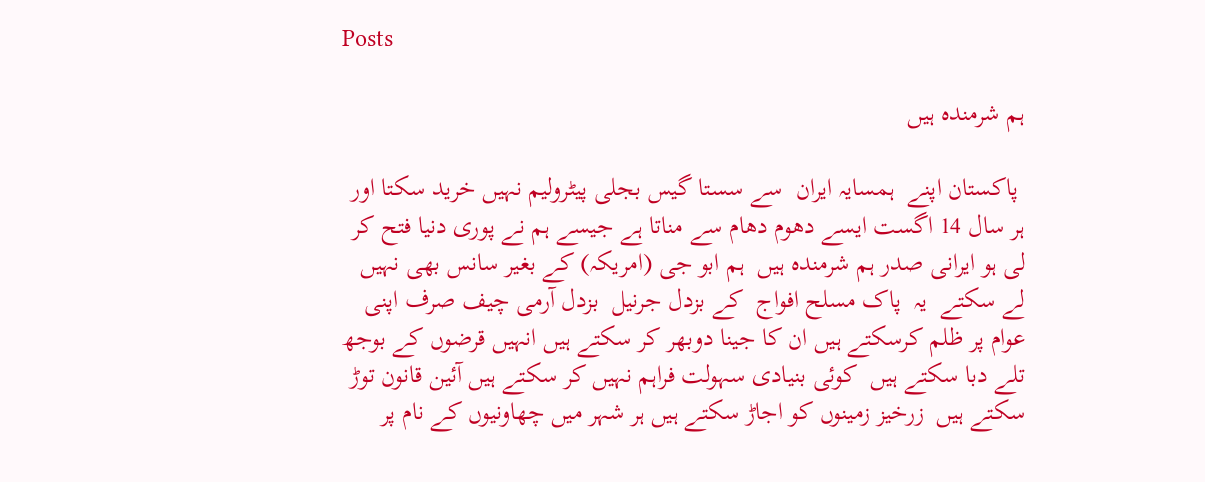Posts

ہم شرمندہ ہیں

 پاکستان اپنے  ہمسایہ ایران  سے سستا گیس بجلی پیٹرولیم نہیں خرید سکتا اور ہر سال 14 اگست ایسے دھوم دھام سے مناتا ہے جیسے ہم نے پوری دنیا فتح کر لی ہو ایرانی صدر ہم شرمندہ ہیں  ہم ابو جی (امریکہ) کے بغیر سانس بھی نہیں لے سکتے  یہ  پاک مسلح افواج  کے بزدل جرنیل  بزدل آرمی چیف صرف اپنی عوام پر ظلم کرسکتے ہیں ان کا جینا دوبھر کر سکتے ہیں انہیں قرضوں کے بوجھ تلے دبا سکتے ہیں  کوئی بنیادی سہولت فراہم نہیں کر سکتے ہیں آئین قانون توڑ سکتے ہیں  زرخیز زمینوں کو اجاڑ سکتے ہیں ہر شہر میں چھاونیوں کے نام پر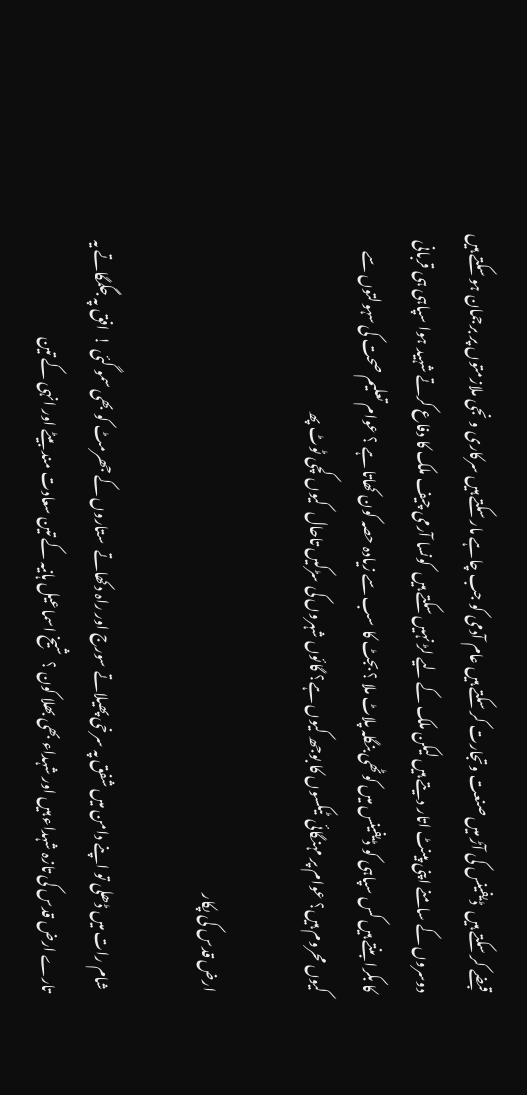قبضے کر سکتے ہیں  ڈیفینس کی آڑ میں صنعت وتجارت کر سکتے ہیں عام آدمی کو جب چاہے مار سکتے ہیں سرکاری و نجی ملازمتوں پر برجمان ہو سکتے ہیں    دوسروں کے سامنے اپنی پینٹ اتار دیتے ہیں لیکن ملک کے لیے لڑ نہیں سکتے ہیں  کونسا آرمی چیف ملک کا دفاع کرتے شہید ہوا سپاہی ہی قربانی کا بکرا بنتے ہیں کس سپاہی کو ڈیفینس میں کوٹھی بنگلہ پلاٹ ملا ؟ بجٹ کا سب سے زیادہ حصہ کون کھاتا ہے ؟ عوام تعلیم صحت کی سہولتوں سے کیوں محروم ہیں؟ عوام پر مہنگائی  ٹیکسوں کا بوجھ کیوں ہے؟ گائوں شہروں کی سڑکیں تاحال  کیوں کچی ٹوٹ پھ

ارض قدس کی پکار

 شام رات میں ڈھلی تو اپنے دامن میں شفق پہ سرخی پھیلاتے سورج اور راہ دکھاتے  ستاروں کے جھرمٹ کو بھی سمو گئی !  افق پہ جگمگاتے یہ تارے ارض قدس کی تازہ شہداء ہیں اور شہداء بھی بھلا کون ؟  شیخ اسماعیل ہانیہ کے تین سعادت مند بیٹے اور انہی کے تین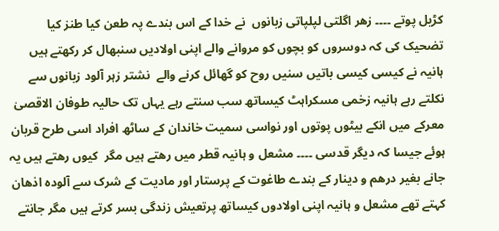کڑیل پوتے ۔۔۔۔ زھر اگلتی لپلپاتی زبانوں  نے خدا کے اس بندے پہ طعن کیا طنز کیا تضحیک کی کہ دوسروں کو بچوں کو مروانے والے اپنی اولادیں سنبھال کر رکھتے ہیں ہانیہ نے کیسی کیسی باتیں سنیں روح کو گھائل کرنے والے  نشتر زہر آلود زبانوں سے نکلتے رہے ہانیہ زخمی مسکراہٹ کیساتھ سب سنتے رہے یہاں تک حالیہ طوفان الاقصیٰ معرکے میں انکے بیٹوں پوتوں اور نواسی سمیت خاندان کے ساٹھ افراد اسی طرح قربان ہوئے جیسا کہ دیگر قدسی ۔۔۔۔ مشعل و ہانیہ قطر میں رھتے ہیں مگر  کیوں رھتے ہیں یہ جانے بغیر درھم و دینار کے بندے طاغوت کے پرستار اور مادیت کے شرک سے آلودہ اذھان کہتے تھے مشعل و ہانیہ اپنی اولادوں کیساتھ پرتعیش زندگی بسر کرتے ہیں مگر جانتے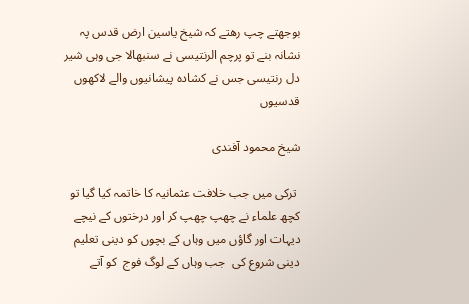بوجھتے چپ رھتے کہ شیخ یاسین ارض قدس پہ نشانہ بنے تو پرچم الرنتیسی نے سنبھالا جی وہی شیر دل رنتیسی جس نے کشادہ پیشانیوں والے لاکھوں قدسیوں

شیخ محمود آفندی

 ترکی میں جب خلافت عثمانیہ کا خاتمہ کیا گیا تو کچھ علماء نے چھپ چھپ کر اور درختوں کے نیچے دیہات اور گاؤں میں وہاں کے بچوں کو دینی تعلیم دینی شروع کی  جب وہاں کے لوگ فوج  کو آتے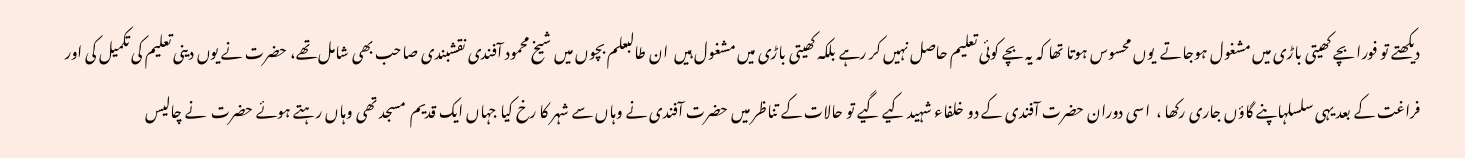دیکھتے تو فورا بچے کھیتی باڑی میں مشغول ہوجاتے  یوں محسوس ہوتا تھا کہ یہ بچے کوئی تعلیم حاصل نہیں کر رہے بلکہ کھیتی باڑی میں مشغول ہیں  ان طالبعلم بچوں میں شیخ محمود آفندی نقشبندی صاحب بھی شامل تھے، حضرت نے یوں دینی تعلیم کی تکمیل کی اور فراغت کے بعد یہی سلسلہاپنے گاؤں جاری رکھا ،  اسی دوران حضرت آفندی کے دو خلفاء شہید کیے گیے تو حالات کے تناظر میں حضرت آفندی نے وہاں سے شہر کا رخ کیا جہاں ایک قدیم  مسجد تھی وہاں رہتے ہوئے حضرت  نے چالیس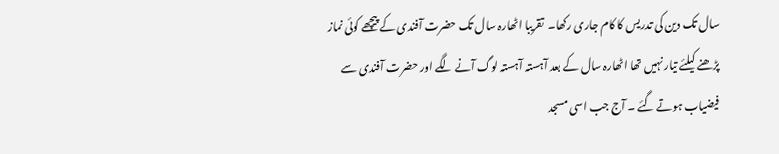سال تک دین کی تدریس کا کام جاری رکھا۔  تقریبا اٹھارہ سال تک حضرت آفندی کے پیچھے کوئی نماز پڑھنے کیلئے تیار نہیں تھا اٹھارہ سال کے بعد آہستہ آہستہ لوگ آنے لگے اور حضرت آفندی سے فیضیاب ہوتے گئے ۔ آج جب اسی مسجد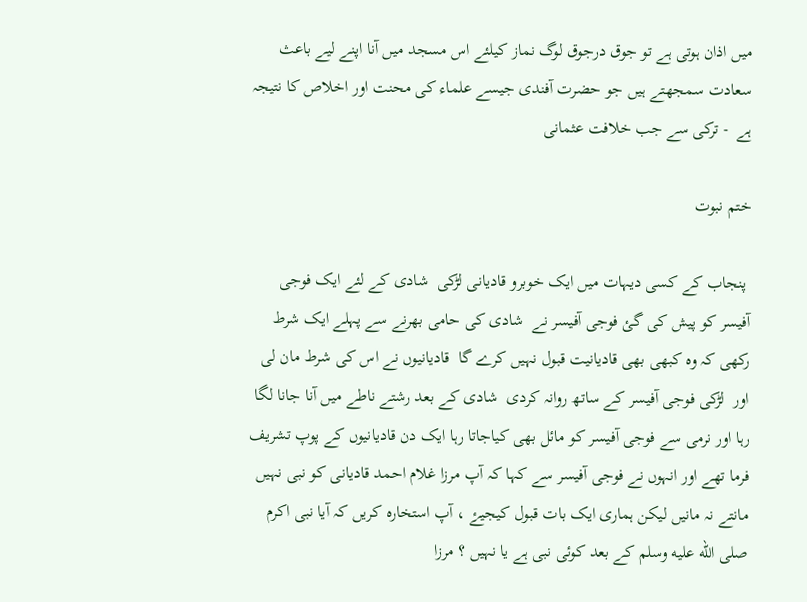میں اذان ہوتی ہے تو جوق درجوق لوگ نماز کیلئے اس مسجد میں آنا اپنے لیے باعث سعادت سمجھتے ہیں جو حضرت آفندی جیسے علماء کی محنت اور اخلاص کا نتیجہ ہے  - ترکی سے جب خلافت عثمانی

ختم نبوت

 پنجاب کے کسی دیہات میں ایک خوبرو قادیانی لڑکی  شادی کے لئے ایک فوجی آفیسر کو پیش کی گئ فوجی آفیسر نے  شادی کی حامی بھرنے سے پہلے ایک شرط رکھی کہ وہ کبھی بھی قادیانیت قبول نہیں کرے گا  قادیانیوں نے اس کی شرط مان لی اور  لڑکی فوجی آفیسر کے ساتھ روانہ کردی  شادی کے بعد رشتے ناطے میں آنا جانا لگا رہا اور نرمی سے فوجی آفیسر کو مائل بھی کیاجاتا رہا ایک دن قادیانیوں کے پوپ تشریف فرما تھے اور انہوں نے فوجی آفیسر سے کہا کہ آپ مرزا غلام احمد قادیانی کو نبی نہیں مانتے نہ مانیں لیکن ہماری ایک بات قبول کیجیۓ ، آپ استخارہ کریں کہ آیا نبی اکرم صلى الله عليه وسلم کے بعد کوئی نبی ہے یا نہیں ؟ مرزا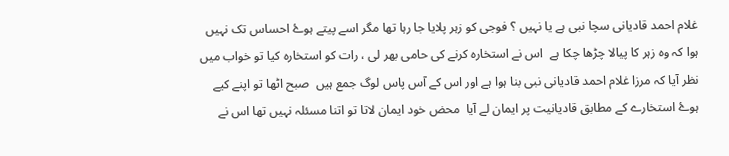غلام احمد قادیانی سچا نبی ہے یا نہیں ؟ فوجی کو زہر پلایا جا رہا تھا مگر اسے پیتے ہوۓ احساس تک نہیں ہوا کہ وہ زہر کا پیالا چڑھا چکا ہے  اس نے استخارہ کرنے کی حامی بھر لی ، رات کو استخارہ کیا تو خواب میں نظر آیا کہ مرزا غلام احمد قادیانی نبی بنا ہوا ہے اور اس کے آس پاس لوگ جمع ہیں  صبح اٹھا تو اپنے کیے ہوۓ استخارے کے مطابق قادیانیت پر ایمان لے آیا  محض خود ایمان لاتا تو اتنا مسئلہ نہیں تھا اس نے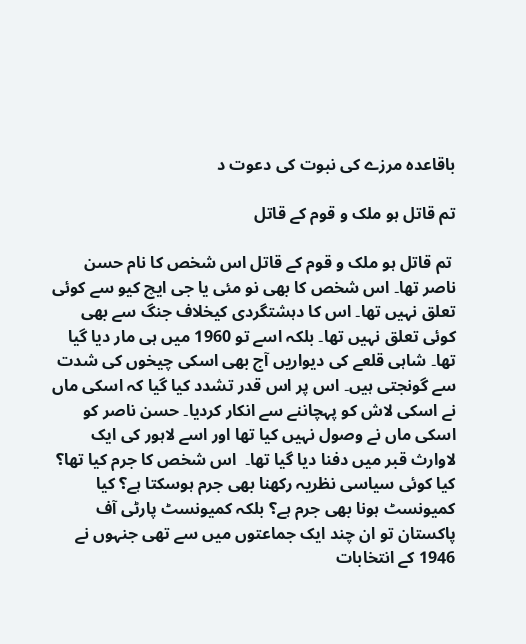باقاعدہ مرزے کی نبوت کی دعوت د

تم قاتل ہو ملک و قوم کے قاتل

 تم قاتل ہو ملک و قوم کے قاتل اس شخص کا نام حسن ناصر تھا۔ اس شخص کا بھی نو مئی یا جی ایچ کیو سے کوئی تعلق نہیں تھا۔ اس کا دہشتگردی کیخلاف جنگ سے بھی کوئی تعلق نہیں تھا۔ بلکہ اسے تو 1960 میں ہی مار دیا گیا تھا۔ شاہی قلعے کی دیواریں آج بھی اسکی چیخوں کی شدت سے گونجتی ہیں۔ اس پر اس قدر تشدد کیا گیا کہ اسکی ماں نے اسکی لاش کو پہچاننے سے انکار کردیا۔ حسن ناصر کو اسکی ماں نے وصول نہیں کیا تھا اور اسے لاہور کی ایک لاوارث قبر میں دفنا دیا گیا تھا۔  اس شخص کا جرم کیا تھا؟ کیا کوئی سیاسی نظریہ رکھنا بھی جرم ہوسکتا ہے؟ کیا کمیونسٹ ہونا بھی جرم ہے؟ بلکہ کمیونسٹ پارٹی آف پاکستان تو ان چند ایک جماعتوں میں سے تھی جنہوں نے 1946 کے انتخابات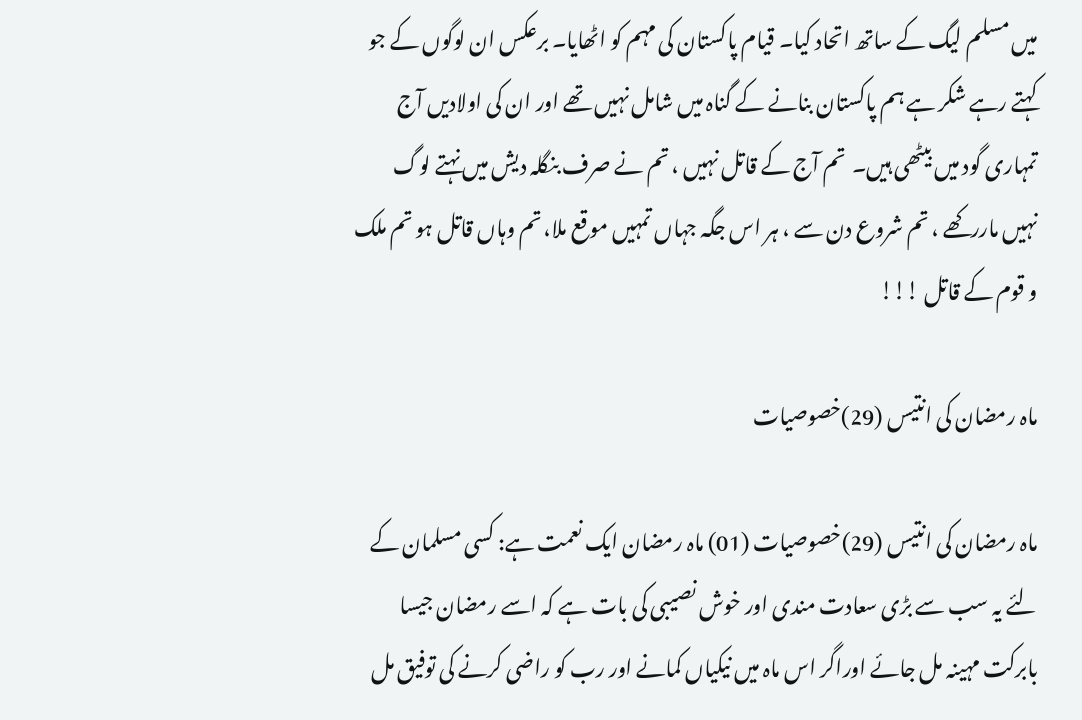میں مسلم لیگ کے ساتھ اتحاد کیا۔ قیام پاکستان کی مہم کو اٹھایا۔ برعکس ان لوگوں کے جو کہتے رہے شکر ہے ہم پاکستان بنانے کے گناہ میں شامل نہیں تھے اور ان کی اولادیں آج تمہاری گود میں بیٹھی ہیں۔  تم آج کے قاتل نہیں ، تم نے صرف بنگلہ دیش میں نہتے لوگ نہیں ماررکھے ، تم شروع دن سے ، ہر اس جگہ جہاں تمہیں موقع ملا، تم وہاں قاتل ہو تم ملک و قوم کے قاتل !!!

ماہ رمضان کی انتیس (29)خصوصیات

ماہ رمضان کی انتیس (29)خصوصیات (01) ماہ رمضان ایک نعمت ہے: کسی مسلمان کے لئے یہ سب سے بڑی سعادت مندی اور خوش نصیبی کی بات ہے کہ اسے رمضان جیسا بابرکت مہینہ مل جائے اوراگر اس ماہ میں نیکیاں کمانے اور رب کو راضی کرنے کی توفیق مل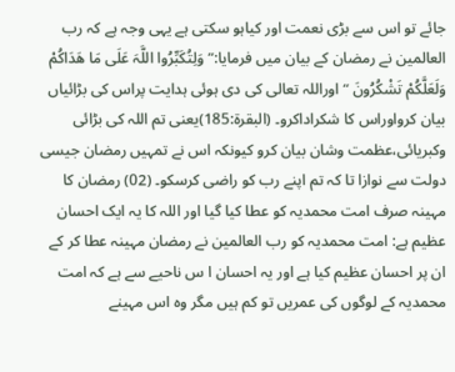جائے تو اس سے بڑی نعمت اور کیاہو سکتی ہے یہی وجہ ہے کہ رب العالمین نے رمضان کے بیان میں فرمایا:” وَلِتُکَبِّرُوا اللَّہَ عَلَی مَا ھَدَاکُمْ وَلَعَلَّکُمْ تَشْکُرُونَ “ اوراللہ تعالی کی دی ہوئی ہدایت پراس کی بڑائیاں بیان کرواوراس کا شکراداکرو۔ (البقرۃ:185)یعنی تم اللہ کی بڑائی وکبریائی،عظمت وشان بیان کرو کیونکہ اس نے تمہیں رمضان جیسی دولت سے نوازا تا کہ تم اپنے رب کو راضی کرسکو۔ (02) رمضان کا مہینہ صرف امت محمدیہ کو عطا کیا گیا اور اللہ کا یہ ایک احسان عظیم ہے: امت محمدیہ کو رب العالمین نے رمضان مہینہ عطا کر کے ان پر احسان عظیم کیا ہے اور یہ احسان ا س ناحیے سے ہے کہ امت محمدیہ کے لوگوں کی عمریں تو کم ہیں مگر وہ اس مہینے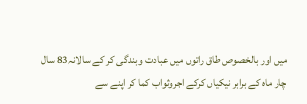میں اور بالخصوص طاق راتوں میں عبادت وبندگی کر کے سالانہ83 سال چار ماہ کے برابر نیکیاں کرکے اجروثواب کما کر اپنے سے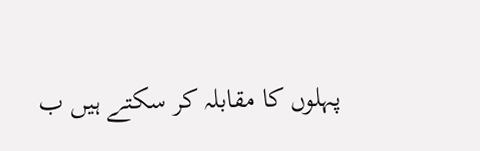پہلوں کا مقابلہ کر سکتے ہیں ب